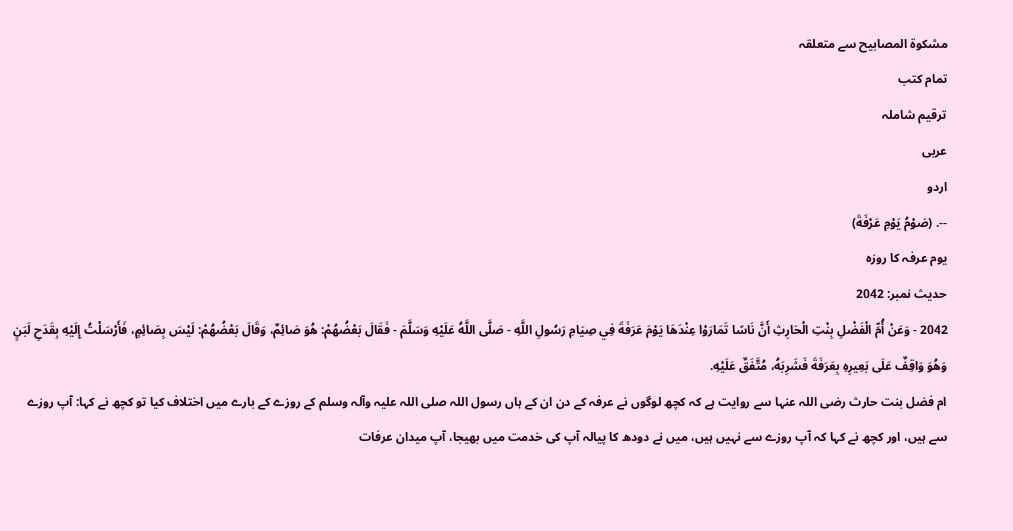مشكوة المصابيح سے متعلقہ
تمام کتب
ترقیم شاملہ
عربی
اردو
--. (صَوْمُ يَوْمِ عَرْفَةَ)
یوم عرفہ کا روزہ
حدیث نمبر: 2042
2042 - وَعَنْ أُمِّ الْفَضْلِ بِنْتِ الْحَارِثِ أَنَّ نَاسًا تَمَارَوْا عِنْدَهَا يَوْمَ عَرَفَةَ فِي صِيَامِ رَسُولِ اللَّهِ - صَلَّى اللَّهُ عَلَيْهِ وَسَلَّمَ - فَقَالَ بَعْضُهُمْ: هُوَ صَائِمٌ، وَقَالَ بَعْضُهُمْ: لَيْسَ بِصَائِمٍ، فَأَرْسَلْتُ إِلَيْهِ بِقَدَحِ لَبَنٍ وَهُوَ وَاقِفٌ عَلَى بَعِيرِهِ بِعَرَفَةَ فَشَرِبَهُ، مُتَّفَقٌ عَلَيْهِ.
ام فضل بنت حارث رضی اللہ عنہا سے روایت ہے کہ کچھ لوگوں نے عرفہ کے دن ان کے ہاں رسول اللہ صلی اللہ علیہ وآلہ وسلم کے روزے کے بارے میں اختلاف کیا تو کچھ نے کہا: آپ روزے سے ہیں، اور کچھ نے کہا کہ آپ روزے سے نہیں ہیں، میں نے دودھ کا پیالہ آپ کی خدمت میں بھیجا، آپ میدان عرفات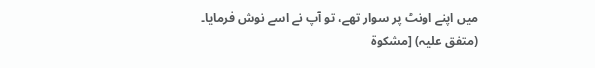میں اپنے اونٹ پر سوار تھے، تو آپ نے اسے نوش فرمایا۔ (متفق علیہ) [مشكوة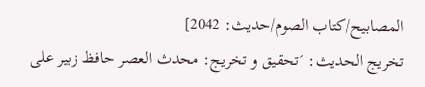المصابيح/كتاب الصوم/حدیث: 2042]
تخریج الحدیث: ´تحقيق و تخريج: محدث العصر حافظ زبير على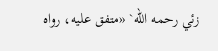زئي رحمه الله` «متفق عليه، رواه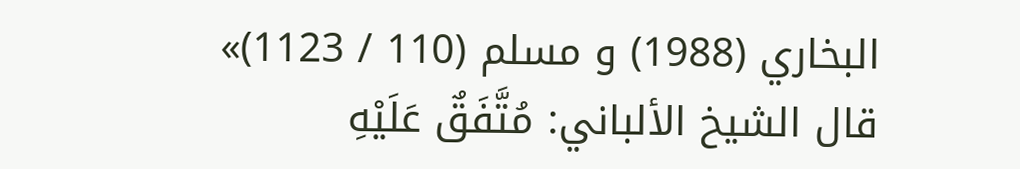البخاري (1988) و مسلم (110 / 1123)»
قال الشيخ الألباني: مُتَّفَقٌ عَلَيْهِ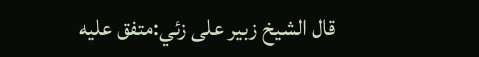قال الشيخ زبير على زئي:متفق عليه